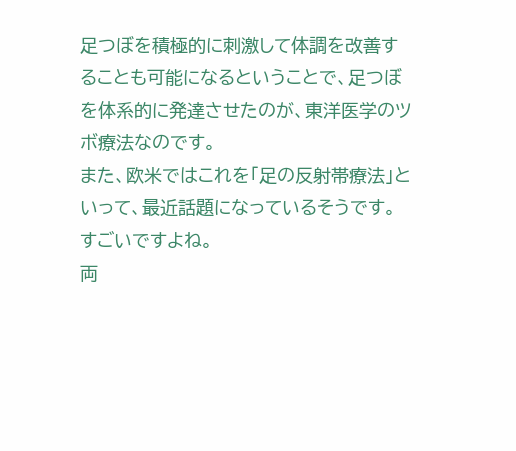足つぼを積極的に刺激して体調を改善することも可能になるということで、足つぼを体系的に発達させたのが、東洋医学のツボ療法なのです。
また、欧米ではこれを「足の反射帯療法」といって、最近話題になっているそうです。
すごいですよね。
両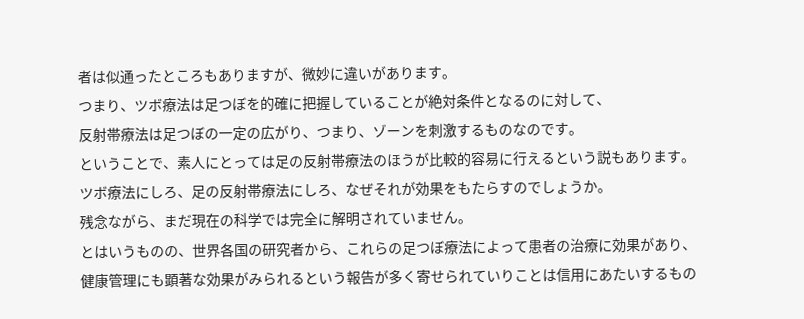者は似通ったところもありますが、微妙に違いがあります。
つまり、ツボ療法は足つぼを的確に把握していることが絶対条件となるのに対して、
反射帯療法は足つぼの一定の広がり、つまり、ゾーンを刺激するものなのです。
ということで、素人にとっては足の反射帯療法のほうが比較的容易に行えるという説もあります。
ツボ療法にしろ、足の反射帯療法にしろ、なぜそれが効果をもたらすのでしょうか。
残念ながら、まだ現在の科学では完全に解明されていません。
とはいうものの、世界各国の研究者から、これらの足つぼ療法によって患者の治療に効果があり、
健康管理にも顕著な効果がみられるという報告が多く寄せられていりことは信用にあたいするもの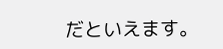だといえます。